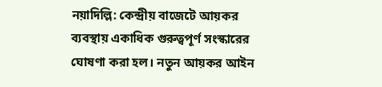নয়াদিল্লি: কেন্দ্রীয় বাজেটে আয়কর ব্যবস্থায় একাধিক গুরুত্বপূর্ণ সংস্কারের ঘোষণা করা হল। নতুন আয়কর আইন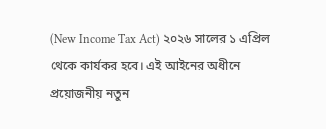(New Income Tax Act) ২০২৬ সালের ১ এপ্রিল থেকে কার্যকর হবে। এই আইনের অধীনে প্রয়োজনীয় নতুন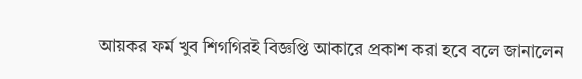আয়কর ফর্ম খুব শিগগিরই বিজ্ঞপ্তি আকারে প্রকাশ করা হবে বলে জানালেন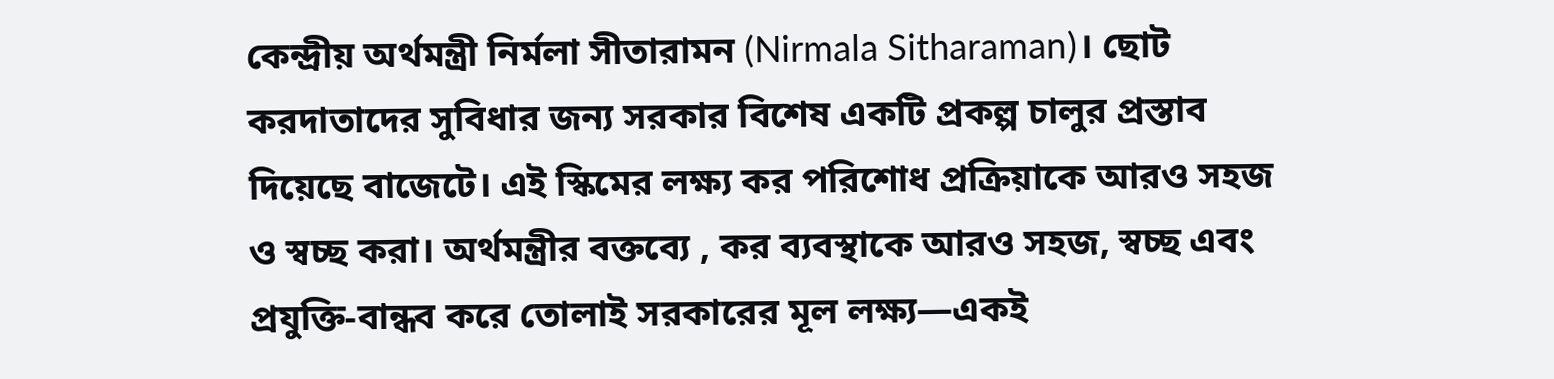কেন্দ্রীয় অর্থমন্ত্রী নির্মলা সীতারামন (Nirmala Sitharaman)। ছোট করদাতাদের সুবিধার জন্য সরকার বিশেষ একটি প্রকল্প চালুর প্রস্তাব দিয়েছে বাজেটে। এই স্কিমের লক্ষ্য কর পরিশোধ প্রক্রিয়াকে আরও সহজ ও স্বচ্ছ করা। অর্থমন্ত্রীর বক্তব্যে , কর ব্যবস্থাকে আরও সহজ, স্বচ্ছ এবং প্রযুক্তি-বান্ধব করে তোলাই সরকারের মূল লক্ষ্য—একই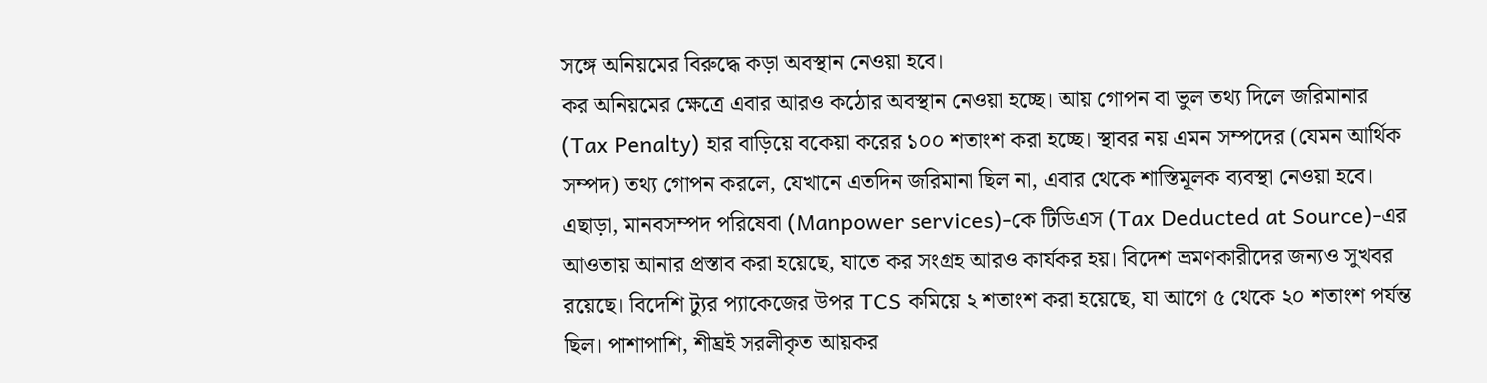সঙ্গে অনিয়মের বিরুদ্ধে কড়া অবস্থান নেওয়া হবে।
কর অনিয়মের ক্ষেত্রে এবার আরও কঠোর অবস্থান নেওয়া হচ্ছে। আয় গোপন বা ভুল তথ্য দিলে জরিমানার (Tax Penalty) হার বাড়িয়ে বকেয়া করের ১০০ শতাংশ করা হচ্ছে। স্থাবর নয় এমন সম্পদের (যেমন আর্থিক সম্পদ) তথ্য গোপন করলে, যেখানে এতদিন জরিমানা ছিল না, এবার থেকে শাস্তিমূলক ব্যবস্থা নেওয়া হবে। এছাড়া, মানবসম্পদ পরিষেবা (Manpower services)-কে টিডিএস (Tax Deducted at Source)-এর আওতায় আনার প্রস্তাব করা হয়েছে, যাতে কর সংগ্রহ আরও কার্যকর হয়। বিদেশ ভ্রমণকারীদের জন্যও সুখবর রয়েছে। বিদেশি ট্যুর প্যাকেজের উপর TCS কমিয়ে ২ শতাংশ করা হয়েছে, যা আগে ৫ থেকে ২০ শতাংশ পর্যন্ত ছিল। পাশাপাশি, শীঘ্রই সরলীকৃত আয়কর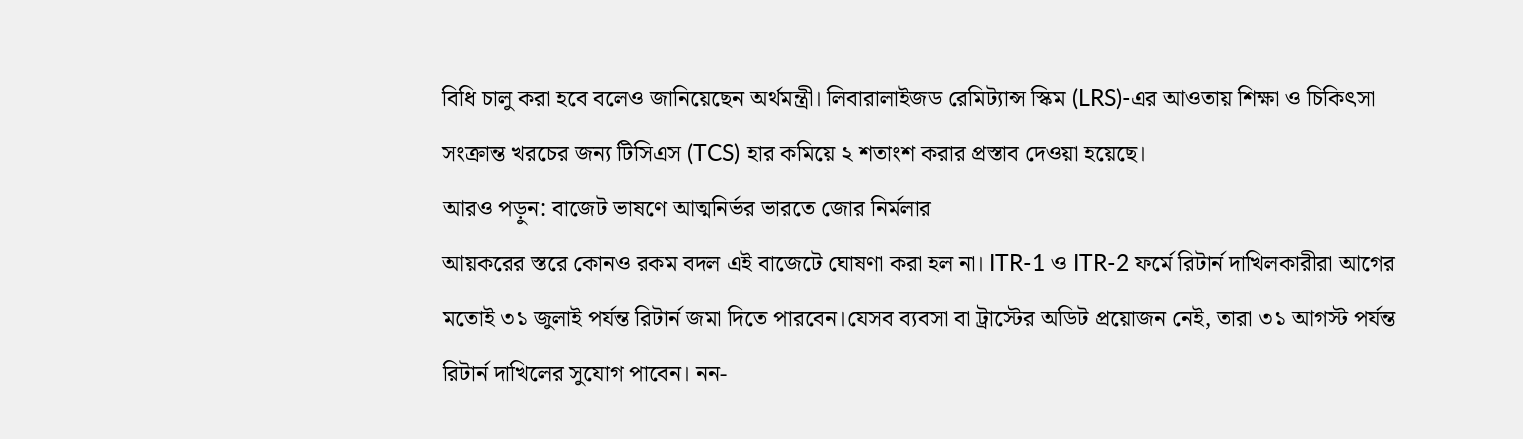বিধি চালু করা হবে বলেও জানিয়েছেন অর্থমন্ত্রী। লিবারালাইজড রেমিট্যান্স স্কিম (LRS)-এর আওতায় শিক্ষা ও চিকিৎসা সংক্রান্ত খরচের জন্য টিসিএস (TCS) হার কমিয়ে ২ শতাংশ করার প্রস্তাব দেওয়া হয়েছে।
আরও পড়ুন: বাজেট ভাষণে আত্মনির্ভর ভারতে জোর নির্মলার
আয়করের স্তরে কোনও রকম বদল এই বাজেটে ঘোষণা করা হল না। ITR-1 ও ITR-2 ফর্মে রিটার্ন দাখিলকারীরা আগের মতোই ৩১ জুলাই পর্যন্ত রিটার্ন জমা দিতে পারবেন।যেসব ব্যবসা বা ট্রাস্টের অডিট প্রয়োজন নেই, তারা ৩১ আগস্ট পর্যন্ত রিটার্ন দাখিলের সুযোগ পাবেন। নন-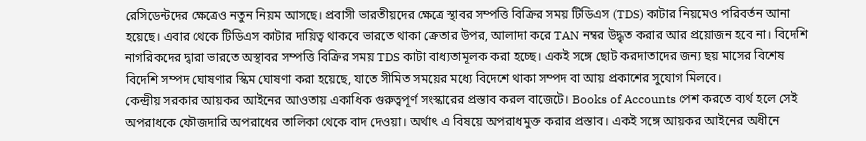রেসিডেন্টদের ক্ষেত্রেও নতুন নিয়ম আসছে। প্রবাসী ভারতীয়দের ক্ষেত্রে স্থাবর সম্পত্তি বিক্রির সময় টিডিএস (TDS) কাটার নিয়মেও পরিবর্তন আনা হয়েছে। এবার থেকে টিডিএস কাটার দায়িত্ব থাকবে ভারতে থাকা ক্রেতার উপর, আলাদা করে TAN নম্বর উদ্ধৃত করার আর প্রয়োজন হবে না। বিদেশি নাগরিকদের দ্বারা ভারতে অস্থাবর সম্পত্তি বিক্রির সময় TDS কাটা বাধ্যতামূলক করা হচ্ছে। একই সঙ্গে ছোট করদাতাদের জন্য ছয় মাসের বিশেষ বিদেশি সম্পদ ঘোষণার স্কিম ঘোষণা করা হয়েছে, যাতে সীমিত সময়ের মধ্যে বিদেশে থাকা সম্পদ বা আয় প্রকাশের সুযোগ মিলবে।
কেন্দ্রীয় সরকার আয়কর আইনের আওতায় একাধিক গুরুত্বপূর্ণ সংস্কারের প্রস্তাব করল বাজেটে। Books of Accounts পেশ করতে ব্যর্থ হলে সেই অপরাধকে ফৌজদারি অপরাধের তালিকা থেকে বাদ দেওয়া। অর্থাৎ এ বিষয়ে অপরাধমুক্ত করার প্রস্তাব। একই সঙ্গে আয়কর আইনের অধীনে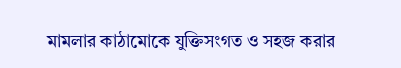মামলার কাঠামোকে যুক্তিসংগত ও সহজ করার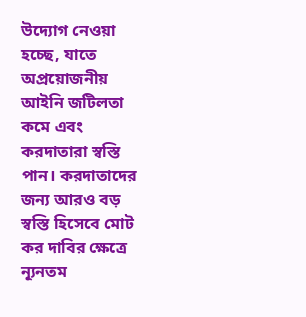উদ্যোগ নেওয়া হচ্ছে, যাতে অপ্রয়োজনীয় আইনি জটিলতা কমে এবং করদাতারা স্বস্তি পান। করদাতাদের জন্য আরও বড় স্বস্তি হিসেবে মোট কর দাবির ক্ষেত্রে ন্যূনতম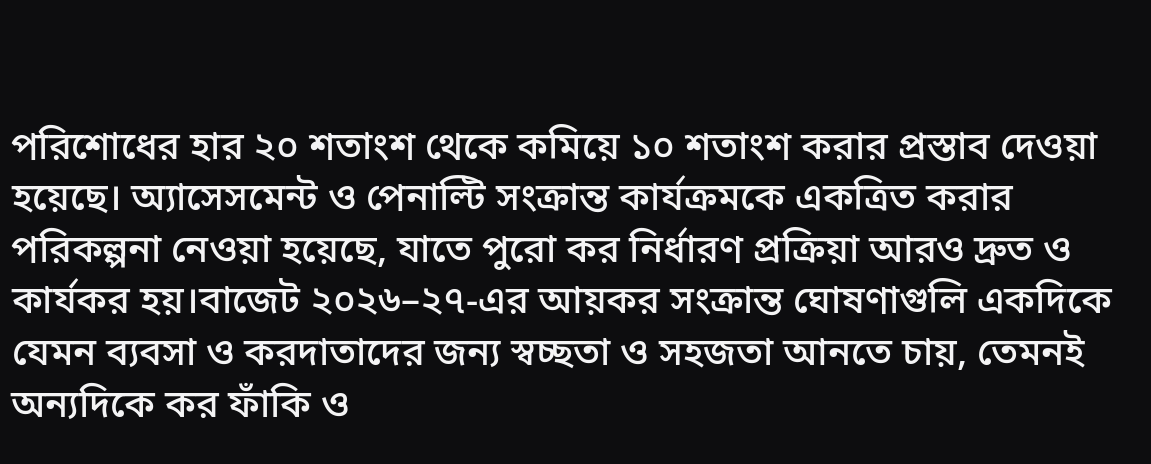পরিশোধের হার ২০ শতাংশ থেকে কমিয়ে ১০ শতাংশ করার প্রস্তাব দেওয়া হয়েছে। অ্যাসেসমেন্ট ও পেনাল্টি সংক্রান্ত কার্যক্রমকে একত্রিত করার পরিকল্পনা নেওয়া হয়েছে, যাতে পুরো কর নির্ধারণ প্রক্রিয়া আরও দ্রুত ও কার্যকর হয়।বাজেট ২০২৬–২৭-এর আয়কর সংক্রান্ত ঘোষণাগুলি একদিকে যেমন ব্যবসা ও করদাতাদের জন্য স্বচ্ছতা ও সহজতা আনতে চায়, তেমনই অন্যদিকে কর ফাঁকি ও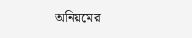অনিয়মের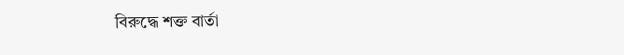বিরুদ্ধে শক্ত বার্তা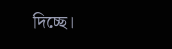দিচ্ছে।